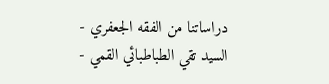دراساتنا من الفقه الجعفري - السيد تقي الطباطبائي القمي -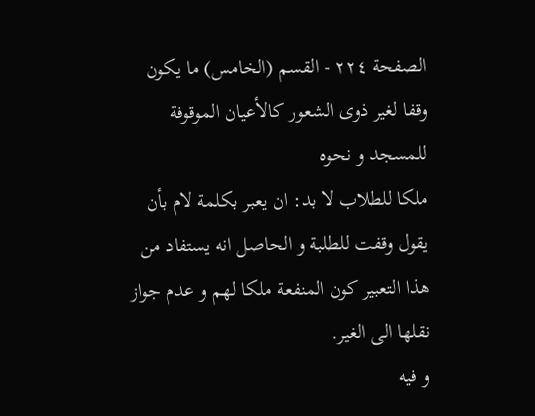الصفحة ٢٢٤ - القسم (الخامس) ما يكون وقفا لغير ذوى الشعور كالأعيان الموقوفة للمسجد و نحوه
ملكا للطلاب لا بد: ان يعبر بكلمة لام بأن يقول وقفت للطلبة و الحاصل انه يستفاد من هذا التعبير كون المنفعة ملكا لهم و عدم جواز نقلها الى الغير.
و فيه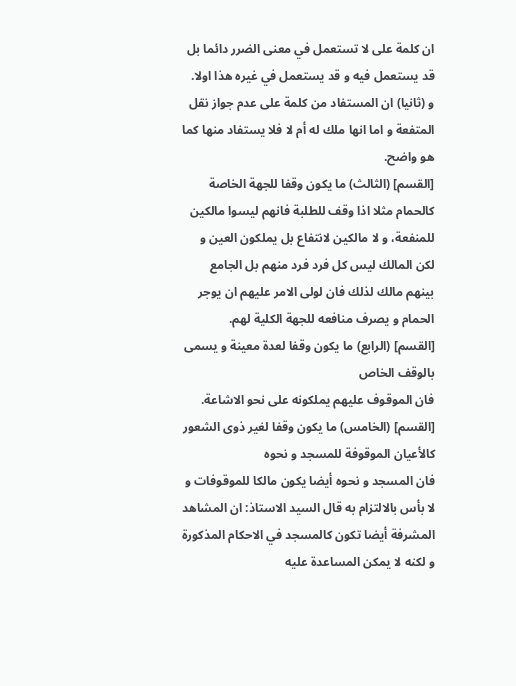ان كلمة على لا تستعمل في معنى الضرر دائما بل قد يستعمل فيه و قد يستعمل في غيره هذا اولا.
و (ثانيا) ان المستفاد من كلمة على عدم جواز نقل المتفعة و اما انها ملك له أم لا فلا يستفاد منها كما هو واضح.
[القسم] (الثالث) ما يكون وقفا للجهة الخاصة
كالحمام مثلا اذا وقف للطلبة فانهم ليسوا مالكين للمنفعة، و لا مالكين لانتفاع بل يملكون العين و لكن المالك ليس كل فرد فرد منهم بل الجامع بينهم مالك لذلك فان لولى الامر عليهم ان يوجر الحمام و يصرف منافعه للجهة الكلية لهم.
[القسم] (الرابع) ما يكون وقفا لعدة معينة و يسمى بالوقف الخاص
فان الموقوف عليهم يملكونه على نحو الاشاعة.
[القسم] (الخامس) ما يكون وقفا لغير ذوى الشعور كالأعيان الموقوفة للمسجد و نحوه
فان المسجد و نحوه أيضا يكون مالكا للموقوفات و لا بأس بالالتزام به قال السيد الاستاذ: ان المشاهد المشرفة أيضا تكون كالمسجد في الاحكام المذكورة و لكنه لا يمكن المساعدة عليه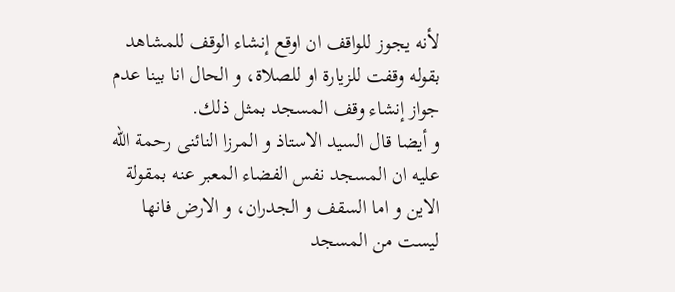لأنه يجوز للواقف ان اوقع إنشاء الوقف للمشاهد بقوله وقفت للزيارة او للصلاة، و الحال انا بينا عدم جواز إنشاء وقف المسجد بمثل ذلك.
و أيضا قال السيد الاستاذ و المرزا النائنى رحمة اللّه عليه ان المسجد نفس الفضاء المعبر عنه بمقولة الاين و اما السقف و الجدران، و الارض فانها ليست من المسجد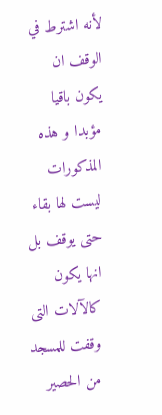لأنه اشترط في الوقف ان يكون باقيا مؤبدا و هذه المذكورات ليست لها بقاء حتى يوقف بل انها يكون كالآلات التى وقفت للمسجد من الحصير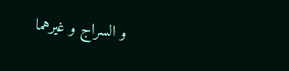و السراج و غيرهما